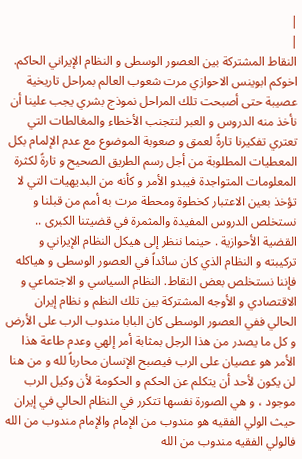|
|
النقاط المشتركة بين العصور الوسطى و النظام الإيراني الحاكم. اخوكم ابوينس الاحوازي مرت شعوب العالم بمراحل تاريخية عصيبة حتى أصبحت تلك المراحل نموذج بشري يجب علينا أن نأخذ منه الدروس و العبر لنتجنب الأخطاء والمغالطات التي تعتري تفكيرنا تارةً لعمق و صعوبة الموضوع مع عدم الإلمام بكل المعطيات المطلوبة من أجل رسم الطريق الصحيح و تارةً لكثرة المعلومات المتواجدة فيبدو الأمر و كأنه من البديهيات التي لا تؤخذ بعين الاعتبار كخطوة ومحطة مرت به أمم من قبلنا و نستخلص الدروس المفيدة والمثمرة في قضيتنا الكبرى .. القضية الأحوازية . حينما ننظر إلى هيكل النظام الإيراني و تركيبته و النظام الذي كان سائداً في العصور الوسطى و هياكله فإننا نستخلص بعض النقاط. النظام السياسي و الاجتماعي و الاقتصادي و الأوجه المشتركة بين تلك النظم و نظام إيران الحالي ففي العصور الوسطى كان البابا مندوب الرب على الأرض و كل ما يصدر من هذا الرجل بمثابة أمر إلهي وعدم طاعة هذا الأمر هو عصيان على الرب فيصبح الإنسان محارباً لله و من هنا لن يكون لأحد أن يتكلم عن الحكم و الحكومة لأن وكيل الرب موجود ، و هي الصورة نفسها تتكرر في النظام الحالي في إيران حيث الولي الفقيه هو مندوب من الإمام والإمام مندوب من الله فالولي الفقيه مندوب من الله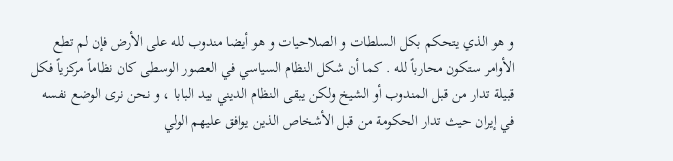و هو الذي يتحكم بكل السلطات و الصلاحيات و هو أيضا مندوب لله على الأرض فإن لم تطع الأوامر ستكون محارباً لله . كما أن شكل النظام السياسي في العصور الوسطى كان نظاماً مركزياً فكل قبيلة تدار من قبل المندوب أو الشيخ ولكن يبقى النظام الديني بيد البابا ، و نحن نرى الوضع نفسه في إيران حيث تدار الحكومة من قبل الأشخاص الذين يوافق عليهم الولي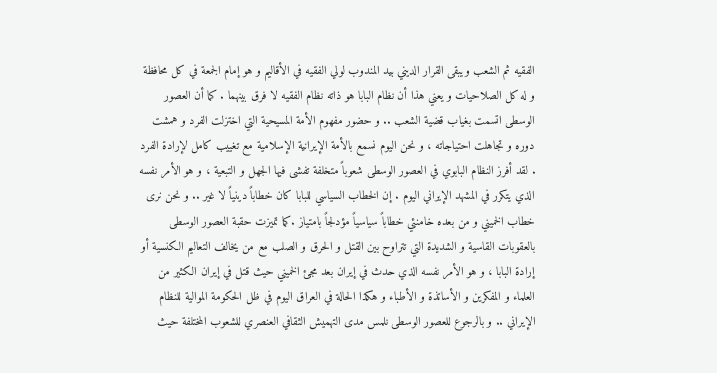الفقيه ثم الشعب ويبقى القرار الديني بيد المندوب لولي الفقيه في الأقاليم و هو إمام الجمعة في كل محافظة و له كل الصلاحيات و يعني هذا أن نظام البابا هو ذاته نظام الفقيه لا فرق بينهما . كما أن العصور الوسطى اتسمت بغياب قضية الشعب .. و حضور مفهوم الأمة المسيحية التي اختزلت الفرد و همشت دوره و تجاهلت احتياجاته ، و نحن اليوم نسمع بالأمة الإيرانية الإسلامية مع تغييب كامل لإرادة الفرد . لقد أفرز النظام البابوي في العصور الوسطى شعوباً متخلفة تفشى فيها الجهل و التبعية ، و هو الأمر نفسه الذي يتكرر في المشهد الإيراني اليوم . إن الخطاب السياسي للبابا كان خطاباً دينياً لا غير .. و نحن نرى خطاب الخميني و من بعده خامنئي خطاباً سياسياً مؤدلجاً بامتياز .كما تميزت حقبة العصور الوسطى بالعقوبات القاسية و الشديدة التي تتراوح بين القتل و الحرق و الصلب مع من يخالف التعاليم الكنسية أو إرادة البابا ، و هو الأمر نفسه الذي حدث في إيران بعد مجئ الخميني حيث قتل في إيران الكثير من العلماء و المفكرين و الأساتذة و الأطباء و هكذا الحالة في العراق اليوم في ظل الحكومة الموالية للنظام الإيراني .. و بالرجوع للعصور الوسطى نلمس مدى التهميش الثقافي العنصري للشعوب المختلفة حيث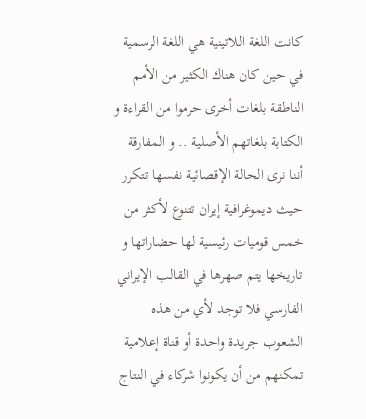كانت اللغة اللاتينية هي اللغة الرسمية في حين كان هناك الكثير من الأمم الناطقة بلغات أخرى حرموا من القراءة و الكتابة بلغاتهم الأصلية .. و المفارقة أننا نرى الحالة الإقصائية نفسها تتكرر حيث ديموغرافية إيران تتنوع لأكثر من خمس قوميات رئيسية لها حضاراتها و تاريخها يتم صهرها في القالب الإيراني الفارسي فلا توجد لأي من هذه الشعوب جريدة واحدة أو قناة إعلامية تمكنهم من أن يكونوا شركاء في النتاج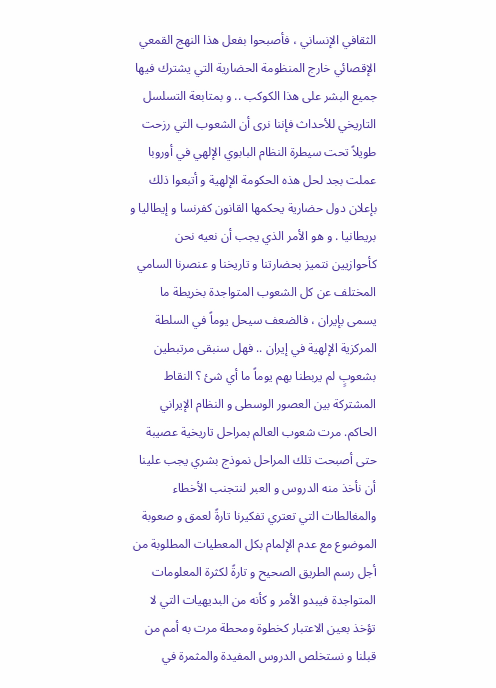الثقافي الإنساني ، فأصبحوا بفعل هذا النهج القمعي الإقصائي خارج المنظومة الحضارية التي يشترك فيها جميع البشر على هذا الكوكب .. و بمتابعة التسلسل التاريخي للأحداث فإننا نرى أن الشعوب التي رزحت طويلاً تحت سيطرة النظام البابوي الإلهي في أوروبا عملت بجد لحل هذه الحكومة الإلهية و أتبعوا ذلك بإعلان دول حضارية يحكمها القانون كفرنسا و إيطاليا و بريطانيا . و هو الأمر الذي يجب أن نعيه نحن كأحوازيين نتميز بحضارتنا و تاريخنا و عنصرنا السامي المختلف عن كل الشعوب المتواجدة بخريطة ما يسمى بإيران ، فالضعف سيحل يوماً في السلطة المركزية الإلهية في إيران .. فهل سنبقى مرتبطين بشعوبٍ لم يربطنا بهم يوماً ما أي شئ ؟ النقاط المشتركة بين العصور الوسطى و النظام الإيراني الحاكم. مرت شعوب العالم بمراحل تاريخية عصيبة حتى أصبحت تلك المراحل نموذج بشري يجب علينا أن نأخذ منه الدروس و العبر لنتجنب الأخطاء والمغالطات التي تعتري تفكيرنا تارةً لعمق و صعوبة الموضوع مع عدم الإلمام بكل المعطيات المطلوبة من أجل رسم الطريق الصحيح و تارةً لكثرة المعلومات المتواجدة فيبدو الأمر و كأنه من البديهيات التي لا تؤخذ بعين الاعتبار كخطوة ومحطة مرت به أمم من قبلنا و نستخلص الدروس المفيدة والمثمرة في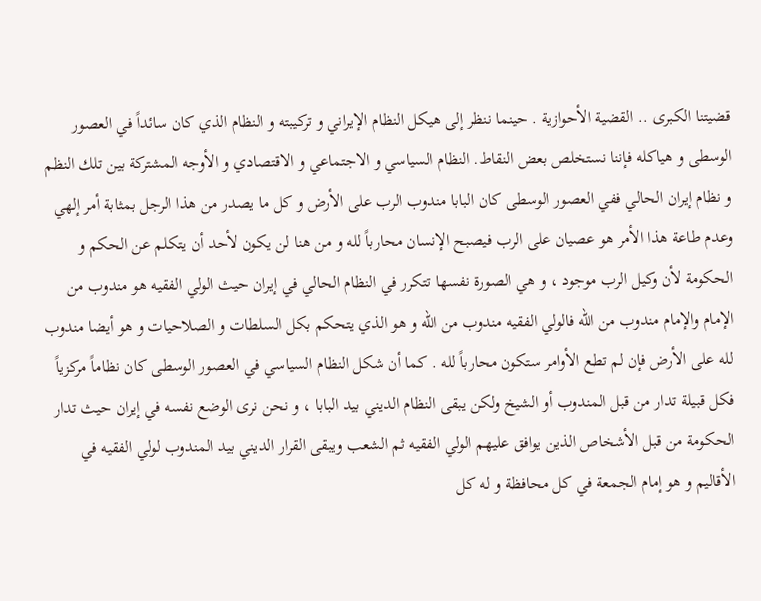قضيتنا الكبرى .. القضية الأحوازية . حينما ننظر إلى هيكل النظام الإيراني و تركيبته و النظام الذي كان سائداً في العصور الوسطى و هياكله فإننا نستخلص بعض النقاط. النظام السياسي و الاجتماعي و الاقتصادي و الأوجه المشتركة بين تلك النظم و نظام إيران الحالي ففي العصور الوسطى كان البابا مندوب الرب على الأرض و كل ما يصدر من هذا الرجل بمثابة أمر إلهي وعدم طاعة هذا الأمر هو عصيان على الرب فيصبح الإنسان محارباً لله و من هنا لن يكون لأحد أن يتكلم عن الحكم و الحكومة لأن وكيل الرب موجود ، و هي الصورة نفسها تتكرر في النظام الحالي في إيران حيث الولي الفقيه هو مندوب من الإمام والإمام مندوب من الله فالولي الفقيه مندوب من الله و هو الذي يتحكم بكل السلطات و الصلاحيات و هو أيضا مندوب لله على الأرض فإن لم تطع الأوامر ستكون محارباً لله . كما أن شكل النظام السياسي في العصور الوسطى كان نظاماً مركزياً فكل قبيلة تدار من قبل المندوب أو الشيخ ولكن يبقى النظام الديني بيد البابا ، و نحن نرى الوضع نفسه في إيران حيث تدار الحكومة من قبل الأشخاص الذين يوافق عليهم الولي الفقيه ثم الشعب ويبقى القرار الديني بيد المندوب لولي الفقيه في الأقاليم و هو إمام الجمعة في كل محافظة و له كل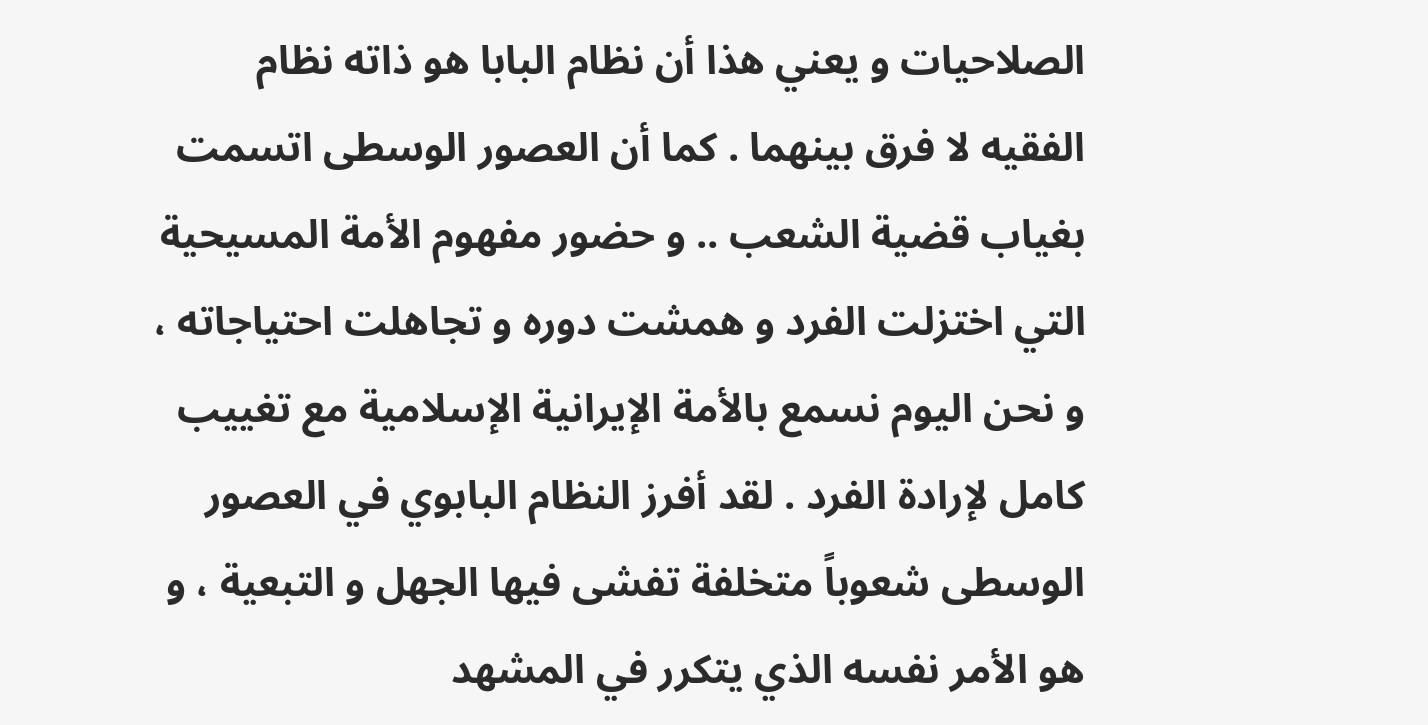الصلاحيات و يعني هذا أن نظام البابا هو ذاته نظام الفقيه لا فرق بينهما . كما أن العصور الوسطى اتسمت بغياب قضية الشعب .. و حضور مفهوم الأمة المسيحية التي اختزلت الفرد و همشت دوره و تجاهلت احتياجاته ، و نحن اليوم نسمع بالأمة الإيرانية الإسلامية مع تغييب كامل لإرادة الفرد . لقد أفرز النظام البابوي في العصور الوسطى شعوباً متخلفة تفشى فيها الجهل و التبعية ، و هو الأمر نفسه الذي يتكرر في المشهد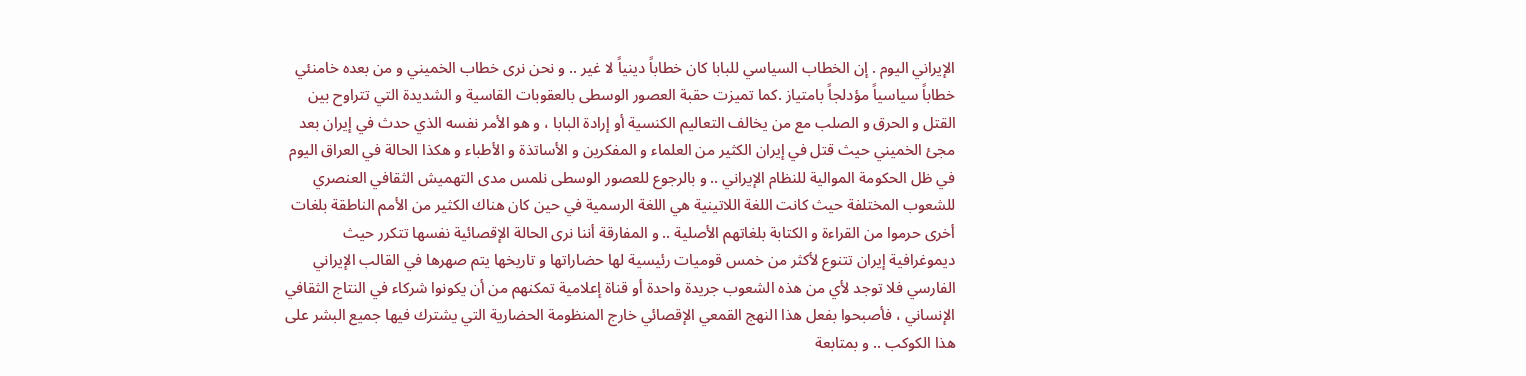الإيراني اليوم . إن الخطاب السياسي للبابا كان خطاباً دينياً لا غير .. و نحن نرى خطاب الخميني و من بعده خامنئي خطاباً سياسياً مؤدلجاً بامتياز .كما تميزت حقبة العصور الوسطى بالعقوبات القاسية و الشديدة التي تتراوح بين القتل و الحرق و الصلب مع من يخالف التعاليم الكنسية أو إرادة البابا ، و هو الأمر نفسه الذي حدث في إيران بعد مجئ الخميني حيث قتل في إيران الكثير من العلماء و المفكرين و الأساتذة و الأطباء و هكذا الحالة في العراق اليوم في ظل الحكومة الموالية للنظام الإيراني .. و بالرجوع للعصور الوسطى نلمس مدى التهميش الثقافي العنصري للشعوب المختلفة حيث كانت اللغة اللاتينية هي اللغة الرسمية في حين كان هناك الكثير من الأمم الناطقة بلغات أخرى حرموا من القراءة و الكتابة بلغاتهم الأصلية .. و المفارقة أننا نرى الحالة الإقصائية نفسها تتكرر حيث ديموغرافية إيران تتنوع لأكثر من خمس قوميات رئيسية لها حضاراتها و تاريخها يتم صهرها في القالب الإيراني الفارسي فلا توجد لأي من هذه الشعوب جريدة واحدة أو قناة إعلامية تمكنهم من أن يكونوا شركاء في النتاج الثقافي الإنساني ، فأصبحوا بفعل هذا النهج القمعي الإقصائي خارج المنظومة الحضارية التي يشترك فيها جميع البشر على هذا الكوكب .. و بمتابعة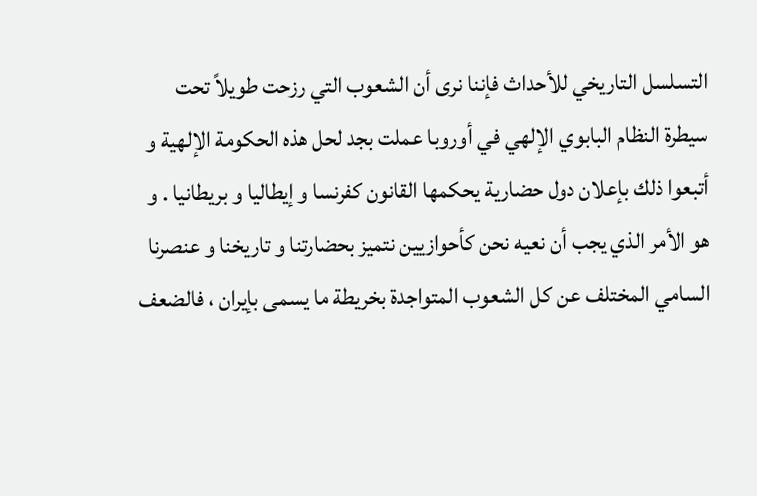التسلسل التاريخي للأحداث فإننا نرى أن الشعوب التي رزحت طويلاً تحت سيطرة النظام البابوي الإلهي في أوروبا عملت بجد لحل هذه الحكومة الإلهية و أتبعوا ذلك بإعلان دول حضارية يحكمها القانون كفرنسا و إيطاليا و بريطانيا . و هو الأمر الذي يجب أن نعيه نحن كأحوازيين نتميز بحضارتنا و تاريخنا و عنصرنا السامي المختلف عن كل الشعوب المتواجدة بخريطة ما يسمى بإيران ، فالضعف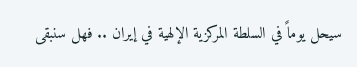سيحل يوماً في السلطة المركزية الإلهية في إيران .. فهل سنبقى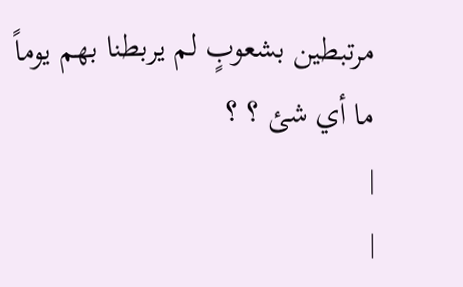مرتبطين بشعوبٍ لم يربطنا بهم يوماً ما أي شئ ؟ ؟
|
|